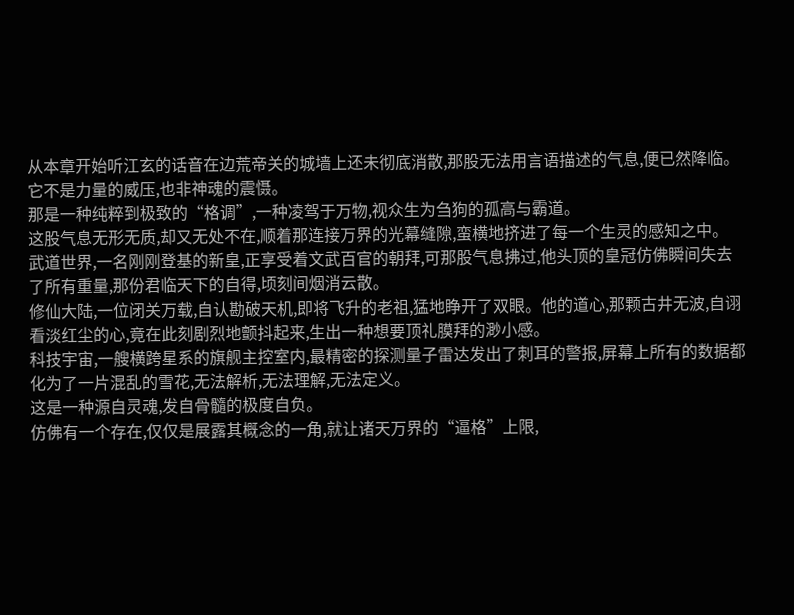从本章开始听江玄的话音在边荒帝关的城墙上还未彻底消散,那股无法用言语描述的气息,便已然降临。
它不是力量的威压,也非神魂的震慑。
那是一种纯粹到极致的“格调”,一种凌驾于万物,视众生为刍狗的孤高与霸道。
这股气息无形无质,却又无处不在,顺着那连接万界的光幕缝隙,蛮横地挤进了每一个生灵的感知之中。
武道世界,一名刚刚登基的新皇,正享受着文武百官的朝拜,可那股气息拂过,他头顶的皇冠仿佛瞬间失去了所有重量,那份君临天下的自得,顷刻间烟消云散。
修仙大陆,一位闭关万载,自认勘破天机,即将飞升的老祖,猛地睁开了双眼。他的道心,那颗古井无波,自诩看淡红尘的心,竟在此刻剧烈地颤抖起来,生出一种想要顶礼膜拜的渺小感。
科技宇宙,一艘横跨星系的旗舰主控室内,最精密的探测量子雷达发出了刺耳的警报,屏幕上所有的数据都化为了一片混乱的雪花,无法解析,无法理解,无法定义。
这是一种源自灵魂,发自骨髓的极度自负。
仿佛有一个存在,仅仅是展露其概念的一角,就让诸天万界的“逼格”上限,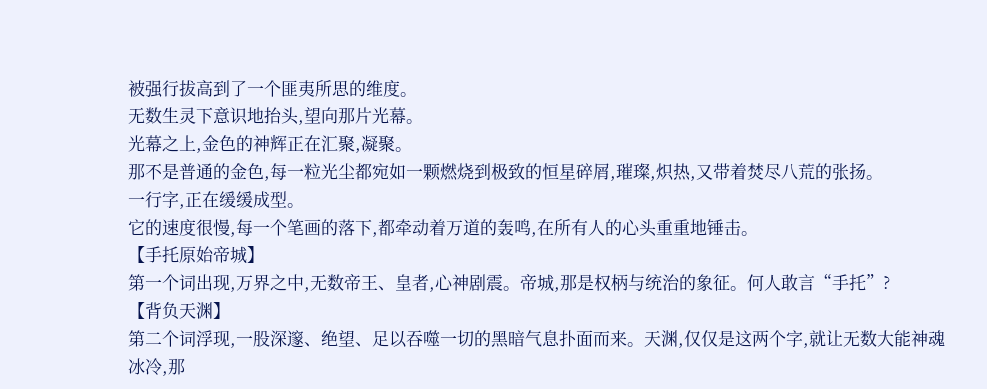被强行拔高到了一个匪夷所思的维度。
无数生灵下意识地抬头,望向那片光幕。
光幕之上,金色的神辉正在汇聚,凝聚。
那不是普通的金色,每一粒光尘都宛如一颗燃烧到极致的恒星碎屑,璀璨,炽热,又带着焚尽八荒的张扬。
一行字,正在缓缓成型。
它的速度很慢,每一个笔画的落下,都牵动着万道的轰鸣,在所有人的心头重重地锤击。
【手托原始帝城】
第一个词出现,万界之中,无数帝王、皇者,心神剧震。帝城,那是权柄与统治的象征。何人敢言“手托”?
【背负天渊】
第二个词浮现,一股深邃、绝望、足以吞噬一切的黑暗气息扑面而来。天渊,仅仅是这两个字,就让无数大能神魂冰冷,那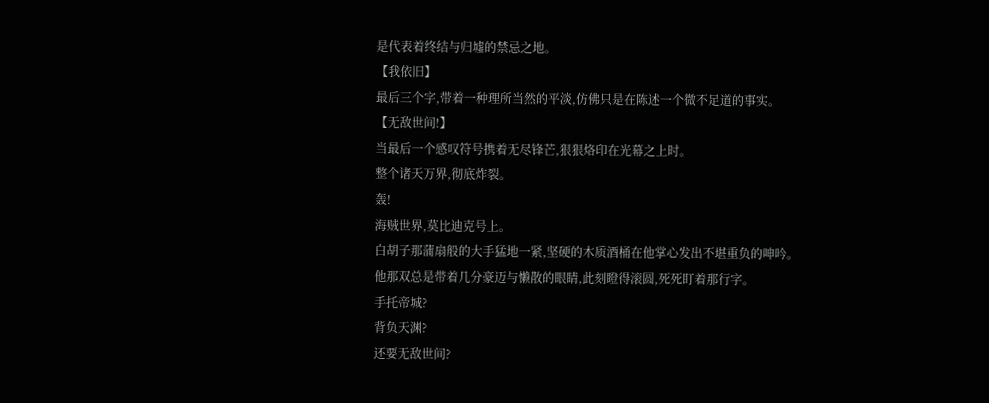是代表着终结与归墟的禁忌之地。
【我依旧】
最后三个字,带着一种理所当然的平淡,仿佛只是在陈述一个微不足道的事实。
【无敌世间!】
当最后一个感叹符号携着无尽锋芒,狠狠烙印在光幕之上时。
整个诸天万界,彻底炸裂。
轰!
海贼世界,莫比迪克号上。
白胡子那蒲扇般的大手猛地一紧,坚硬的木质酒桶在他掌心发出不堪重负的呻吟。
他那双总是带着几分豪迈与懒散的眼睛,此刻瞪得滚圆,死死盯着那行字。
手托帝城?
背负天渊?
还要无敌世间?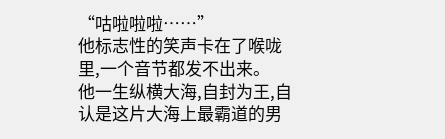“咕啦啦啦……”
他标志性的笑声卡在了喉咙里,一个音节都发不出来。
他一生纵横大海,自封为王,自认是这片大海上最霸道的男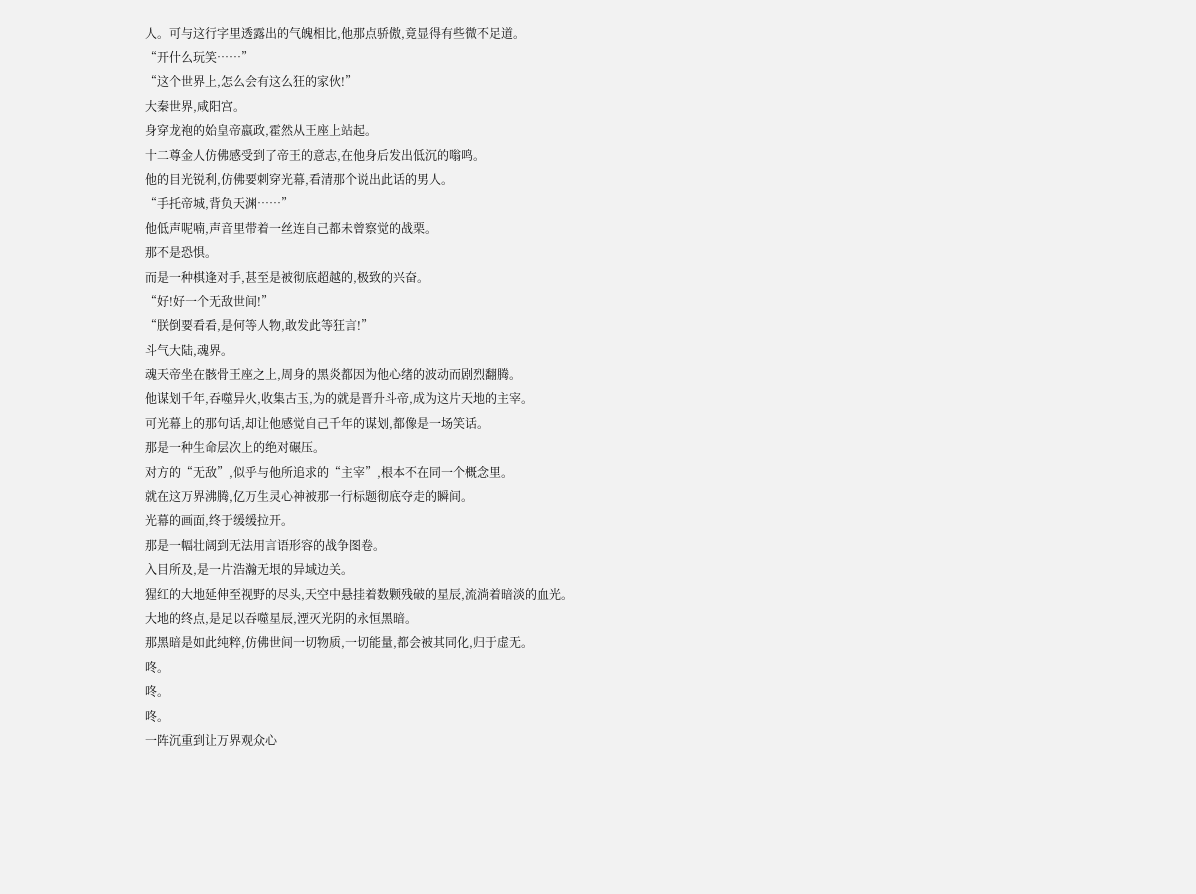人。可与这行字里透露出的气魄相比,他那点骄傲,竟显得有些微不足道。
“开什么玩笑……”
“这个世界上,怎么会有这么狂的家伙!”
大秦世界,咸阳宫。
身穿龙袍的始皇帝嬴政,霍然从王座上站起。
十二尊金人仿佛感受到了帝王的意志,在他身后发出低沉的嗡鸣。
他的目光锐利,仿佛要刺穿光幕,看清那个说出此话的男人。
“手托帝城,背负天渊……”
他低声呢喃,声音里带着一丝连自己都未曾察觉的战栗。
那不是恐惧。
而是一种棋逢对手,甚至是被彻底超越的,极致的兴奋。
“好!好一个无敌世间!”
“朕倒要看看,是何等人物,敢发此等狂言!”
斗气大陆,魂界。
魂天帝坐在骸骨王座之上,周身的黑炎都因为他心绪的波动而剧烈翻腾。
他谋划千年,吞噬异火,收集古玉,为的就是晋升斗帝,成为这片天地的主宰。
可光幕上的那句话,却让他感觉自己千年的谋划,都像是一场笑话。
那是一种生命层次上的绝对碾压。
对方的“无敌”,似乎与他所追求的“主宰”,根本不在同一个概念里。
就在这万界沸腾,亿万生灵心神被那一行标题彻底夺走的瞬间。
光幕的画面,终于缓缓拉开。
那是一幅壮阔到无法用言语形容的战争图卷。
入目所及,是一片浩瀚无垠的异域边关。
猩红的大地延伸至视野的尽头,天空中悬挂着数颗残破的星辰,流淌着暗淡的血光。
大地的终点,是足以吞噬星辰,湮灭光阴的永恒黑暗。
那黑暗是如此纯粹,仿佛世间一切物质,一切能量,都会被其同化,归于虚无。
咚。
咚。
咚。
一阵沉重到让万界观众心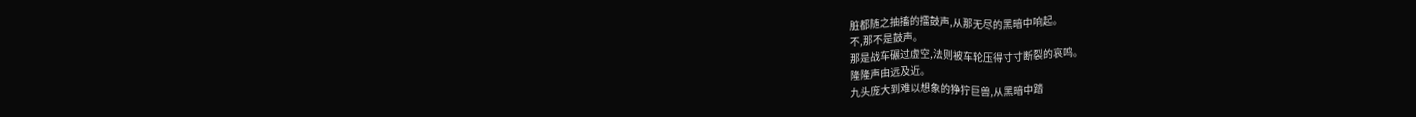脏都随之抽搐的擂鼓声,从那无尽的黑暗中响起。
不,那不是鼓声。
那是战车碾过虚空,法则被车轮压得寸寸断裂的哀鸣。
隆隆声由远及近。
九头庞大到难以想象的狰狞巨兽,从黑暗中踏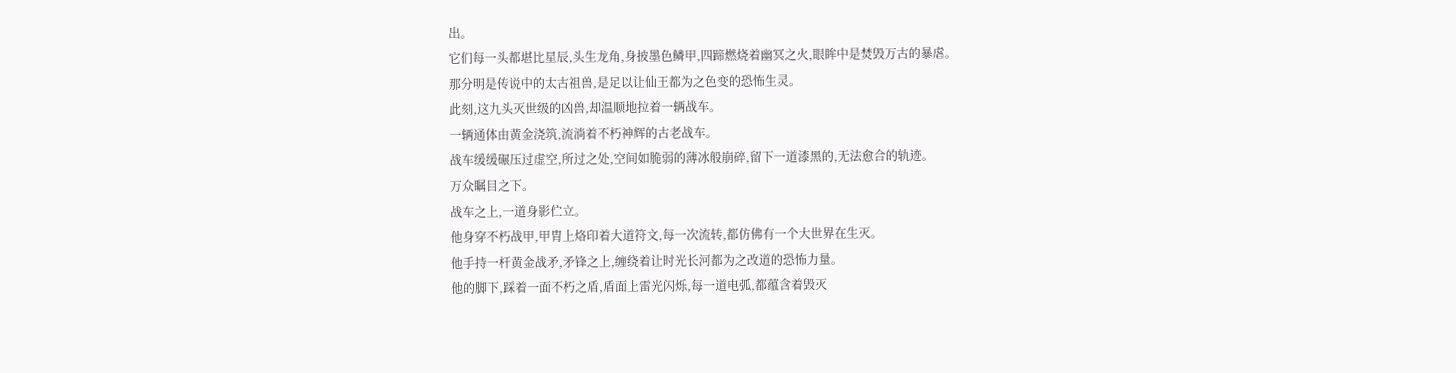出。
它们每一头都堪比星辰,头生龙角,身披墨色鳞甲,四蹄燃烧着幽冥之火,眼眸中是焚毁万古的暴虐。
那分明是传说中的太古祖兽,是足以让仙王都为之色变的恐怖生灵。
此刻,这九头灭世级的凶兽,却温顺地拉着一辆战车。
一辆通体由黄金浇筑,流淌着不朽神辉的古老战车。
战车缓缓碾压过虚空,所过之处,空间如脆弱的薄冰般崩碎,留下一道漆黑的,无法愈合的轨迹。
万众瞩目之下。
战车之上,一道身影伫立。
他身穿不朽战甲,甲胄上烙印着大道符文,每一次流转,都仿佛有一个大世界在生灭。
他手持一杆黄金战矛,矛锋之上,缠绕着让时光长河都为之改道的恐怖力量。
他的脚下,踩着一面不朽之盾,盾面上雷光闪烁,每一道电弧,都蕴含着毁灭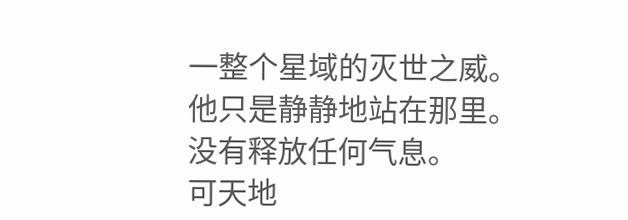一整个星域的灭世之威。
他只是静静地站在那里。
没有释放任何气息。
可天地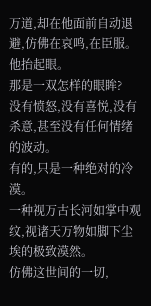万道,却在他面前自动退避,仿佛在哀鸣,在臣服。
他抬起眼。
那是一双怎样的眼眸?
没有愤怒,没有喜悦,没有杀意,甚至没有任何情绪的波动。
有的,只是一种绝对的冷漠。
一种视万古长河如掌中观纹,视诸天万物如脚下尘埃的极致漠然。
仿佛这世间的一切,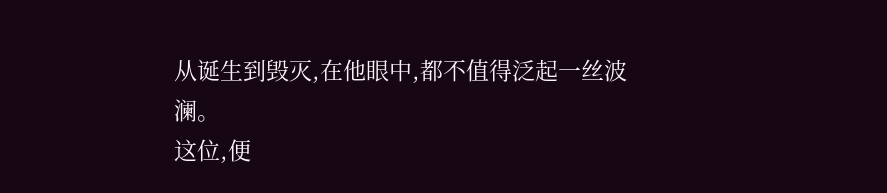从诞生到毁灭,在他眼中,都不值得泛起一丝波澜。
这位,便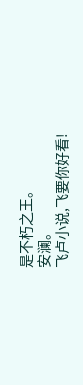是不朽之王。
安澜。
飞卢小说,飞要你好看!